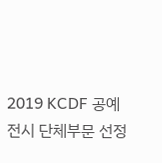2019 KCDF 공예전시 단체부문 선정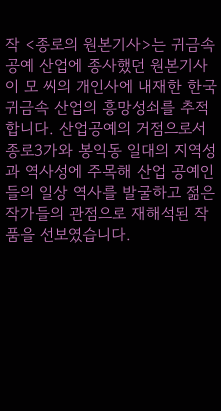작 <종로의 원본기사>는 귀금속 공예 산업에 종사했던 원본기사 이 모 씨의 개인사에 내재한 한국 귀금속 산업의 흥망성쇠를 추적합니다. 산업공예의 거점으로서 종로3가와 봉익동 일대의 지역성과 역사성에 주목해 산업 공예인들의 일상 역사를 발굴하고 젊은 작가들의 관점으로 재해석된 작품을 선보였습니다.